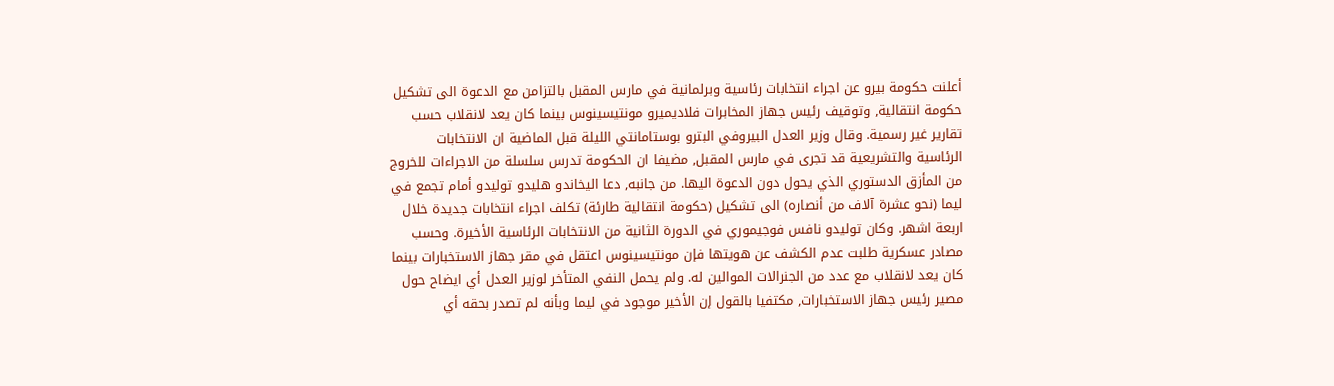أعلنت حكومة بيرو عن اجراء انتخابات رئاسية وبرلمانية في مارس المقبل بالتزامن مع الدعوة الى تشكيل حكومة انتقالية, وتوقيف رئيس جهاز المخابرات فلاديميرو مونتيسينوس بينما كان يعد لانقلاب حسب تقارير غير رسمية. وقال وزير العدل البيروفي البترو بوستامانتي الليلة قبل الماضية ان الانتخابات الرئاسية والتشريعية قد تجرى في مارس المقبل, مضيفا ان الحكومة تدرس سلسلة من الاجراءات للخروج من المأزق الدستوري الذي يحول دون الدعوة اليها. من جانبه, دعا اليخاندو هليدو توليدو أمام تجمع في ليما (نحو عشرة آلاف من أنصاره) الى تشكيل (حكومة انتقالية طارئة) تكلف اجراء انتخابات جديدة خلال اربعة اشهر. وكان توليدو نافس فوجيموري في الدورة الثانية من الانتخابات الرئاسية الأخيرة. وحسب مصادر عسكرية طلبت عدم الكشف عن هويتها فإن مونتيسينوس اعتقل في مقر جهاز الاستخبارات بينما كان يعد لانقلاب مع عدد من الجنرالات الموالين له. ولم يحمل النفي المتأخر لوزير العدل أي ايضاح حول مصير رئيس جهاز الاستخبارات, مكتفيا بالقول إن الأخير موجود في ليما وبأنه لم تصدر بحقه أي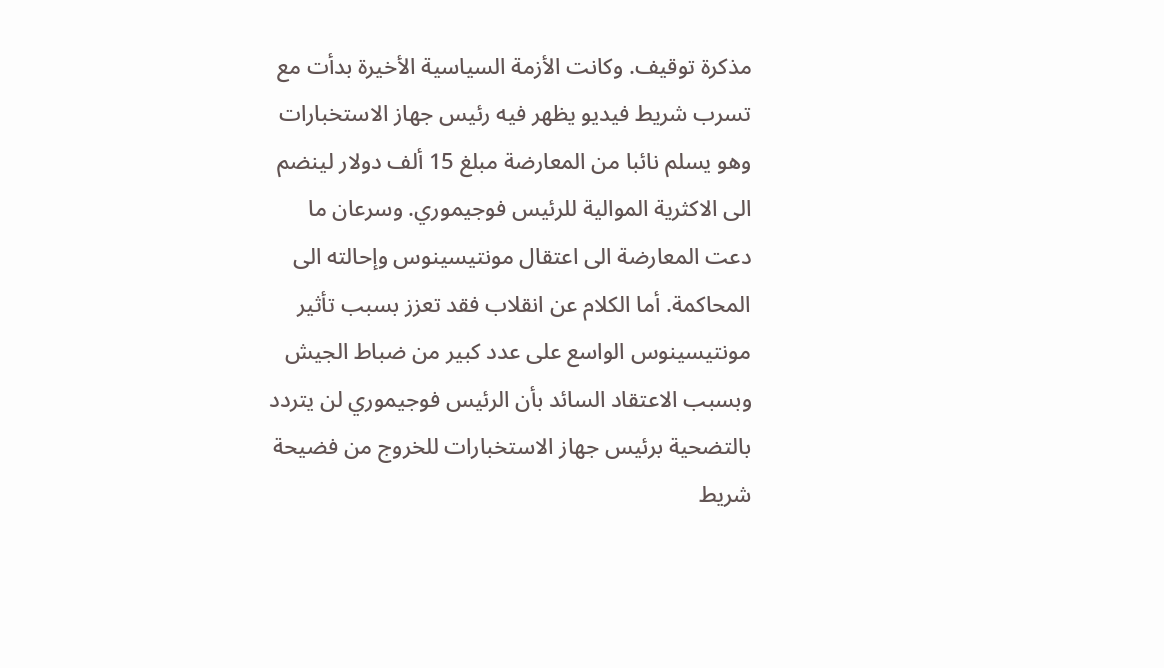مذكرة توقيف. وكانت الأزمة السياسية الأخيرة بدأت مع تسرب شريط فيديو يظهر فيه رئيس جهاز الاستخبارات وهو يسلم نائبا من المعارضة مبلغ 15 ألف دولار لينضم الى الاكثرية الموالية للرئيس فوجيموري. وسرعان ما دعت المعارضة الى اعتقال مونتيسينوس وإحالته الى المحاكمة. أما الكلام عن انقلاب فقد تعزز بسبب تأثير مونتيسينوس الواسع على عدد كبير من ضباط الجيش وبسبب الاعتقاد السائد بأن الرئيس فوجيموري لن يتردد بالتضحية برئيس جهاز الاستخبارات للخروج من فضيحة شريط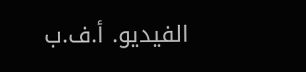الفيديو. أ.ف.ب